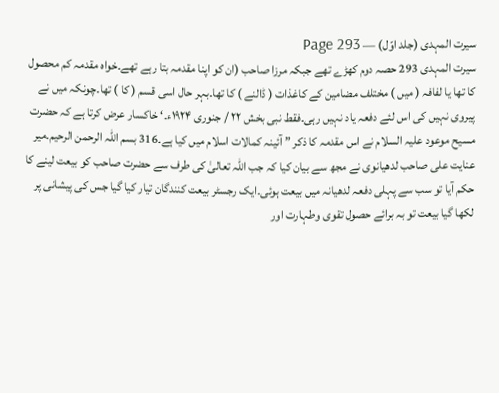سیرت المہدی (جلد اوّل) — Page 293
سیرت المہدی 293 حصہ دوم کھڑے تھے جبکہ مرزا صاحب (ان کو اپنا مقدمہ بتا رہے تھے۔خواہ مقدمہ کم محصول کا تھا یا لفافہ ( میں ) مختلف مضامین کے کاغذات ( ڈالنے ) کا تھا۔بہر حال اسی قسم ( کا ) تھا۔چونکہ میں نے پیروی نہیں کی اس لئے دفعہ یاد نہیں رہی۔فقط نبی بخش ۲۲ / جنوری ۱۹۲۴ء۔‘ خاکسار عرض کرتا ہے کہ حضرت مسیح موعود علیہ السلام نے اس مقدمہ کا ذکر ” آئینہ کمالات اسلام میں کیا ہے۔316 بسم اللہ الرحمن الرحیم۔میر عنایت علی صاحب لدھیانوی نے مجھ سے بیان کیا کہ جب اللہ تعالیٰ کی طرف سے حضرت صاحب کو بیعت لینے کا حکم آیا تو سب سے پہلی دفعہ لدھیانہ میں بیعت ہوئی۔ایک رجسٹر بیعت کنندگان تیار کیا گیا جس کی پیشانی پر لکھا گیا بیعت تو بہ برائے حصول تقوی وطہارت اور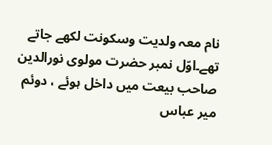نام معہ ولدیت وسکونت لکھے جاتے تھے۔اوّل نمبر حضرت مولوی نورالدین صاحب بیعت میں داخل ہوئے ، دوئم میر عباس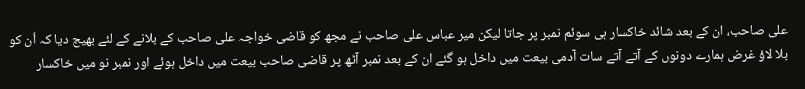علی صاحب، ان کے بعد شائد خاکسار ہی سوئم نمبر پر جاتا لیکن میر عباس علی صاحب نے مجھ کو قاضی خواجہ علی صاحب کے بلانے کے لئے بھیج دیا کہ اُن کو بلا لاؤ غرض ہمارے دونوں کے آتے آتے سات آدمی بیعت میں داخل ہو گئے ان کے بعد نمبر آٹھ پر قاضی صاحب بیعت میں داخل ہوئے اور نمبر نو میں خاکسار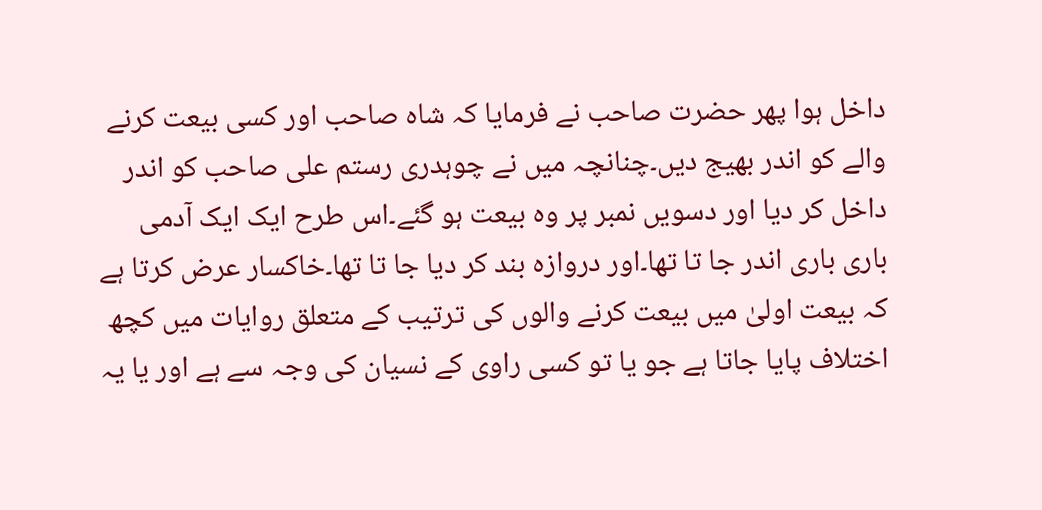داخل ہوا پھر حضرت صاحب نے فرمایا کہ شاہ صاحب اور کسی بیعت کرنے والے کو اندر بھیج دیں۔چنانچہ میں نے چوہدری رستم علی صاحب کو اندر داخل کر دیا اور دسویں نمبر پر وہ بیعت ہو گئے۔اس طرح ایک ایک آدمی باری باری اندر جا تا تھا۔اور دروازہ بند کر دیا جا تا تھا۔خاکسار عرض کرتا ہے کہ بیعت اولیٰ میں بیعت کرنے والوں کی ترتیب کے متعلق روایات میں کچھ اختلاف پایا جاتا ہے جو یا تو کسی راوی کے نسیان کی وجہ سے ہے اور یا یہ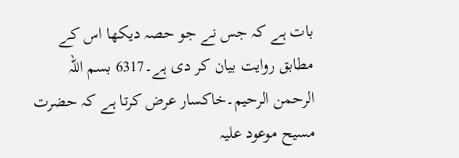بات ہے کہ جس نے جو حصہ دیکھا اس کے مطابق روایت بیان کر دی ہے۔6317 بسم اللہ الرحمن الرحیم۔خاکسار عرض کرتا ہے کہ حضرت مسیح موعود علیہ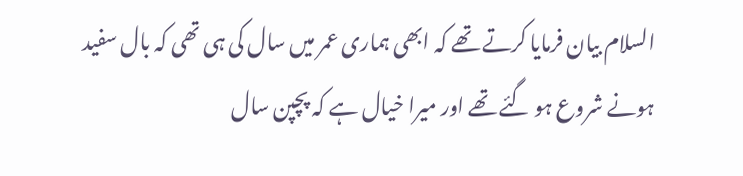السلام بیان فرمایا کرتے تھے کہ ابھی ہماری عمر میں سال کی ہی تھی کہ بال سفید ہونے شروع ہو گئے تھے اور میرا خیال ہے کہ پچپن سال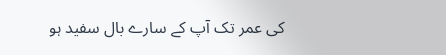کی عمر تک آپ کے سارے بال سفید ہو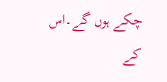چکے ہوں گے۔اس کے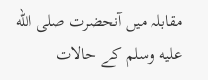مقابلہ میں آنحضرت صلى الله عليه وسلم کے حالات